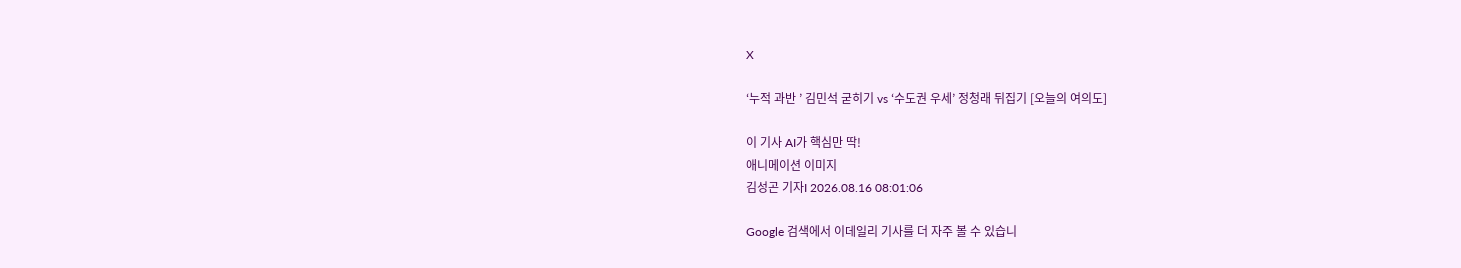X

‘누적 과반 ’ 김민석 굳히기 vs ‘수도권 우세’ 정청래 뒤집기 [오늘의 여의도]

이 기사 AI가 핵심만 딱!
애니메이션 이미지
김성곤 기자I 2026.08.16 08:01:06

Google 검색에서 이데일리 기사를 더 자주 볼 수 있습니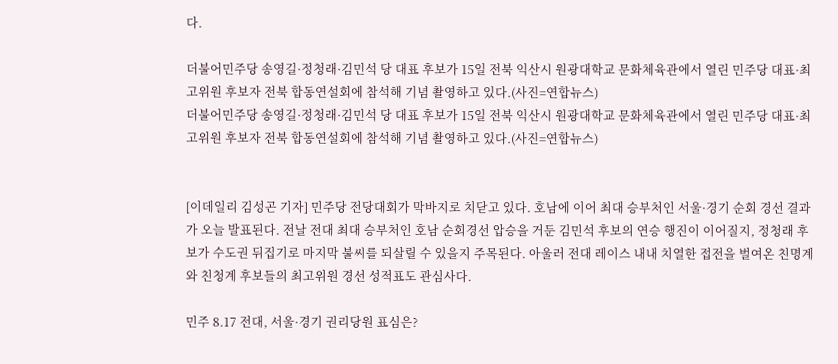다.

더불어민주당 송영길·정청래·김민석 당 대표 후보가 15일 전북 익산시 원광대학교 문화체육관에서 열린 민주당 대표·최고위원 후보자 전북 합동연설회에 참석해 기념 촬영하고 있다.(사진=연합뉴스)
더불어민주당 송영길·정청래·김민석 당 대표 후보가 15일 전북 익산시 원광대학교 문화체육관에서 열린 민주당 대표·최고위원 후보자 전북 합동연설회에 참석해 기념 촬영하고 있다.(사진=연합뉴스)


[이데일리 김성곤 기자] 민주당 전당대회가 막바지로 치닫고 있다. 호남에 이어 최대 승부처인 서울·경기 순회 경선 결과가 오늘 발표된다. 전날 전대 최대 승부처인 호남 순회경선 압승을 거둔 김민석 후보의 연승 행진이 이어질지, 정청래 후보가 수도권 뒤집기로 마지막 불씨를 되살릴 수 있을지 주목된다. 아울러 전대 레이스 내내 치열한 접전을 벌여온 친명계와 친청계 후보들의 최고위원 경선 성적표도 관심사다.

민주 8.17 전대, 서울·경기 권리당원 표심은?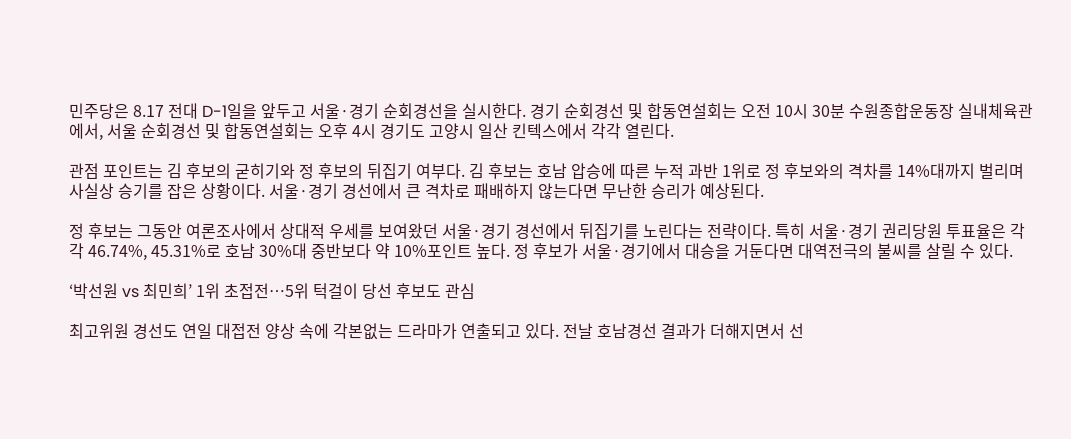민주당은 8.17 전대 D-1일을 앞두고 서울·경기 순회경선을 실시한다. 경기 순회경선 및 합동연설회는 오전 10시 30분 수원종합운동장 실내체육관에서, 서울 순회경선 및 합동연설회는 오후 4시 경기도 고양시 일산 킨텍스에서 각각 열린다.

관점 포인트는 김 후보의 굳히기와 정 후보의 뒤집기 여부다. 김 후보는 호남 압승에 따른 누적 과반 1위로 정 후보와의 격차를 14%대까지 벌리며 사실상 승기를 잡은 상황이다. 서울·경기 경선에서 큰 격차로 패배하지 않는다면 무난한 승리가 예상된다.

정 후보는 그동안 여론조사에서 상대적 우세를 보여왔던 서울·경기 경선에서 뒤집기를 노린다는 전략이다. 특히 서울·경기 권리당원 투표율은 각각 46.74%, 45.31%로 호남 30%대 중반보다 약 10%포인트 높다. 정 후보가 서울·경기에서 대승을 거둔다면 대역전극의 불씨를 살릴 수 있다.

‘박선원 vs 최민희’ 1위 초접전…5위 턱걸이 당선 후보도 관심

최고위원 경선도 연일 대접전 양상 속에 각본없는 드라마가 연출되고 있다. 전날 호남경선 결과가 더해지면서 선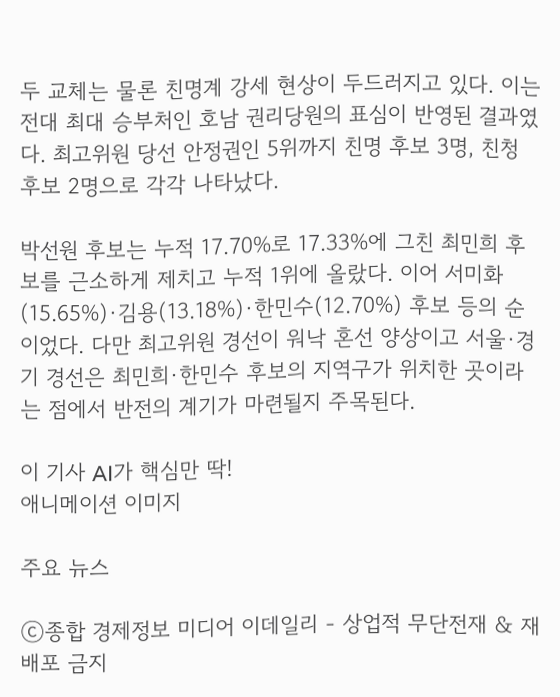두 교체는 물론 친명계 강세 현상이 두드러지고 있다. 이는 전대 최대 승부처인 호남 권리당원의 표심이 반영된 결과였다. 최고위원 당선 안정권인 5위까지 친명 후보 3명, 친청 후보 2명으로 각각 나타났다.

박선원 후보는 누적 17.70%로 17.33%에 그친 최민희 후보를 근소하게 제치고 누적 1위에 올랐다. 이어 서미화(15.65%)·김용(13.18%)·한민수(12.70%) 후보 등의 순이었다. 다만 최고위원 경선이 워낙 혼선 양상이고 서울·경기 경선은 최민희·한민수 후보의 지역구가 위치한 곳이라는 점에서 반전의 계기가 마련될지 주목된다.

이 기사 AI가 핵심만 딱!
애니메이션 이미지

주요 뉴스

ⓒ종합 경제정보 미디어 이데일리 - 상업적 무단전재 & 재배포 금지